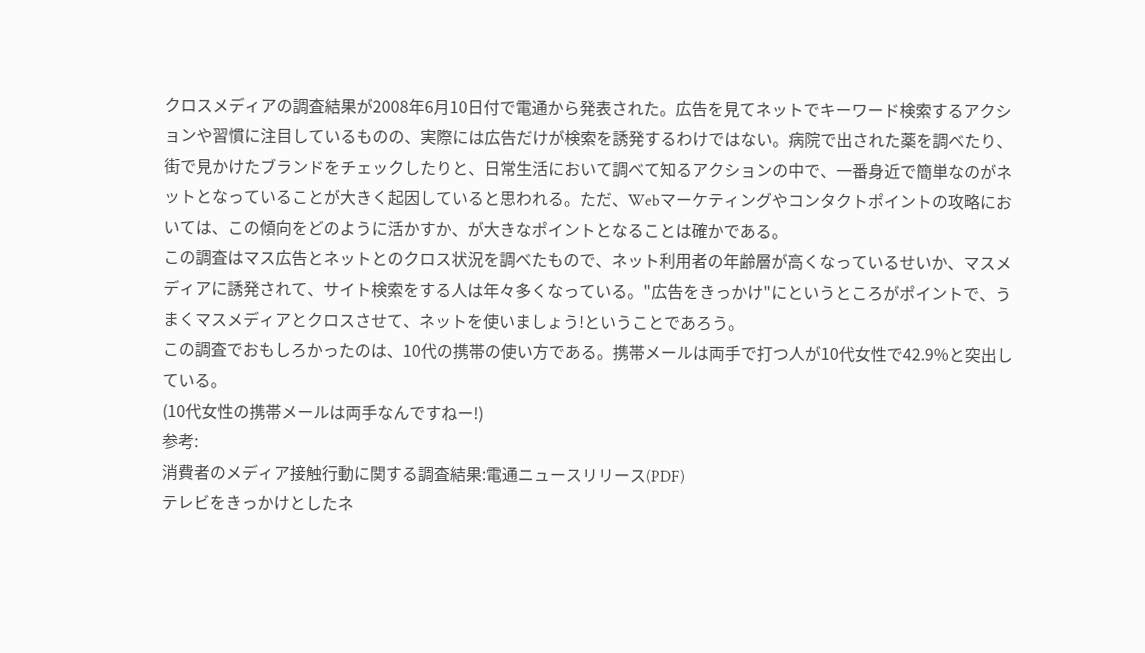クロスメディアの調査結果が2008年6月10日付で電通から発表された。広告を見てネットでキーワード検索するアクションや習慣に注目しているものの、実際には広告だけが検索を誘発するわけではない。病院で出された薬を調べたり、街で見かけたブランドをチェックしたりと、日常生活において調べて知るアクションの中で、一番身近で簡単なのがネットとなっていることが大きく起因していると思われる。ただ、Webマーケティングやコンタクトポイントの攻略においては、この傾向をどのように活かすか、が大きなポイントとなることは確かである。
この調査はマス広告とネットとのクロス状況を調べたもので、ネット利用者の年齢層が高くなっているせいか、マスメディアに誘発されて、サイト検索をする人は年々多くなっている。"広告をきっかけ"にというところがポイントで、うまくマスメディアとクロスさせて、ネットを使いましょう!ということであろう。
この調査でおもしろかったのは、10代の携帯の使い方である。携帯メールは両手で打つ人が10代女性で42.9%と突出している。
(10代女性の携帯メールは両手なんですねー!)
参考:
消費者のメディア接触行動に関する調査結果:電通ニュースリリース(PDF)
テレビをきっかけとしたネ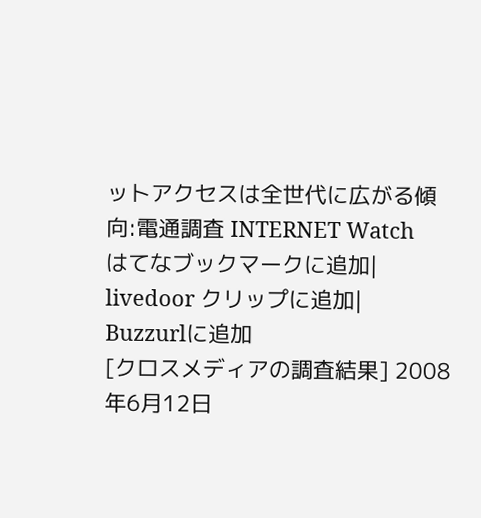ットアクセスは全世代に広がる傾向:電通調査 INTERNET Watch
はてなブックマークに追加|
livedoor クリップに追加|
Buzzurlに追加
[クロスメディアの調査結果] 2008年6月12日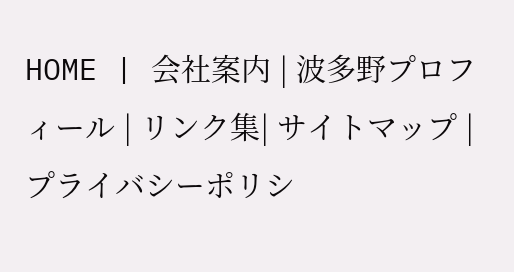HOME | 会社案内 | 波多野プロフィール | リンク集| サイトマップ | プライバシーポリシ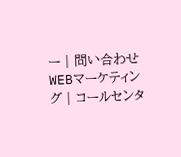ー | 問い合わせ
WEBマーケティング | コールセンタ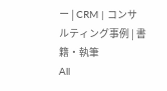ー | CRM | コンサルティング事例 | 書籍・執筆
All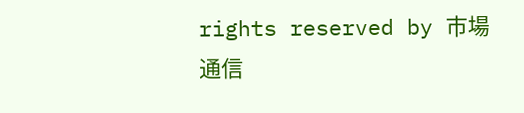rights reserved by 市場通信